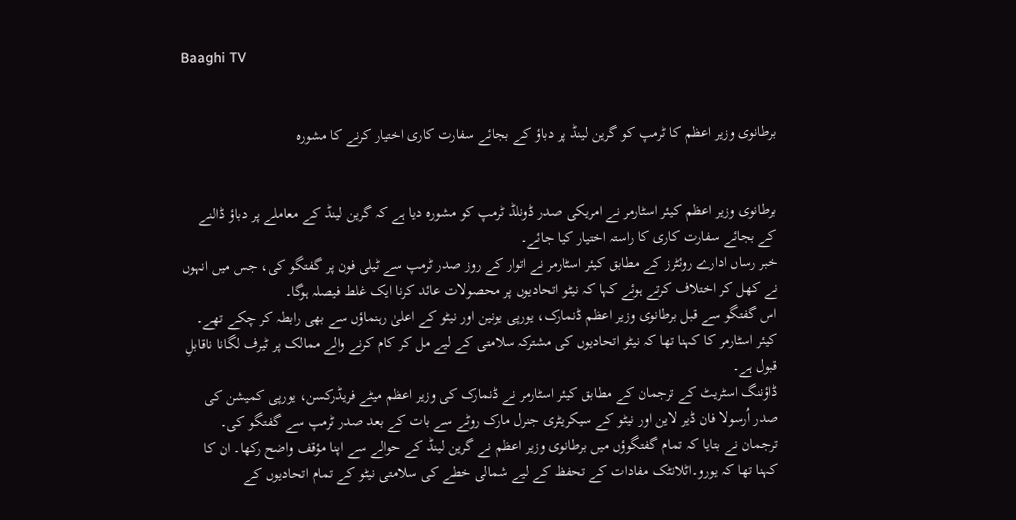Baaghi TV


برطانوی وزیر اعظم کا ٹرمپ کو گرین لینڈ پر دباؤ کے بجائے سفارت کاری اختیار کرنے کا مشورہ


برطانوی وزیر اعظم کیئر اسٹارمر نے امریکی صدر ڈونلڈ ٹرمپ کو مشورہ دیا ہے کہ گرین لینڈ کے معاملے پر دباؤ ڈالنے کے بجائے سفارت کاری کا راستہ اختیار کیا جائے۔
خبر رساں ادارے روئٹرز کے مطابق کیئر اسٹارمر نے اتوار کے روز صدر ٹرمپ سے ٹیلی فون پر گفتگو کی، جس میں انہوں نے کھل کر اختلاف کرتے ہوئے کہا کہ نیٹو اتحادیوں پر محصولات عائد کرنا ایک غلط فیصلہ ہوگا۔
اس گفتگو سے قبل برطانوی وزیر اعظم ڈنمارک، یورپی یونین اور نیٹو کے اعلیٰ رہنماؤں سے بھی رابطہ کر چکے تھے۔ کیئر اسٹارمر کا کہنا تھا کہ نیٹو اتحادیوں کی مشترکہ سلامتی کے لیے مل کر کام کرنے والے ممالک پر ٹیرف لگانا ناقابلِ قبول ہے۔
ڈاؤننگ اسٹریٹ کے ترجمان کے مطابق کیئر اسٹارمر نے ڈنمارک کی وزیر اعظم میٹے فریڈرکسن، یورپی کمیشن کی صدر اُرسولا فان ڈیر لاین اور نیٹو کے سیکریٹری جنرل مارک روٹے سے بات کے بعد صدر ٹرمپ سے گفتگو کی۔
ترجمان نے بتایا کہ تمام گفتگوؤں میں برطانوی وزیر اعظم نے گرین لینڈ کے حوالے سے اپنا مؤقف واضح رکھا۔ ان کا کہنا تھا کہ یورو۔اٹلانٹک مفادات کے تحفظ کے لیے شمالی خطے کی سلامتی نیٹو کے تمام اتحادیوں کے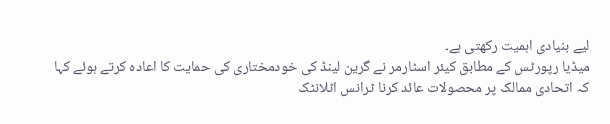لیے بنیادی اہمیت رکھتی ہے۔
میڈیا رپورٹس کے مطابق کیئر اسٹارمر نے گرین لینڈ کی خودمختاری کی حمایت کا اعادہ کرتے ہوئے کہا کہ اتحادی ممالک پر محصولات عائد کرنا ٹرانس اٹلانٹک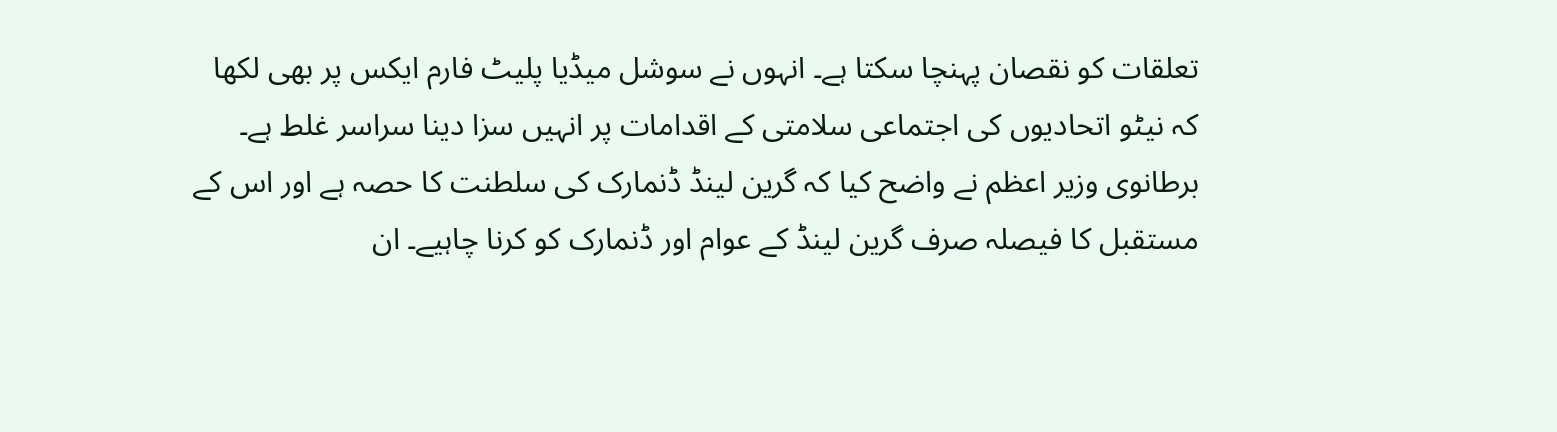تعلقات کو نقصان پہنچا سکتا ہے۔ انہوں نے سوشل میڈیا پلیٹ فارم ایکس پر بھی لکھا کہ نیٹو اتحادیوں کی اجتماعی سلامتی کے اقدامات پر انہیں سزا دینا سراسر غلط ہے۔
برطانوی وزیر اعظم نے واضح کیا کہ گرین لینڈ ڈنمارک کی سلطنت کا حصہ ہے اور اس کے مستقبل کا فیصلہ صرف گرین لینڈ کے عوام اور ڈنمارک کو کرنا چاہیے۔ ان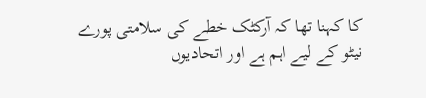کا کہنا تھا کہ آرکٹک خطے کی سلامتی پورے نیٹو کے لیے اہم ہے اور اتحادیوں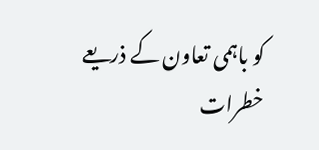کو باہمی تعاون کے ذریعے خطرات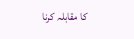کا مقابلہ کرنا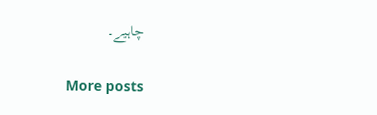چاہیے۔

More posts